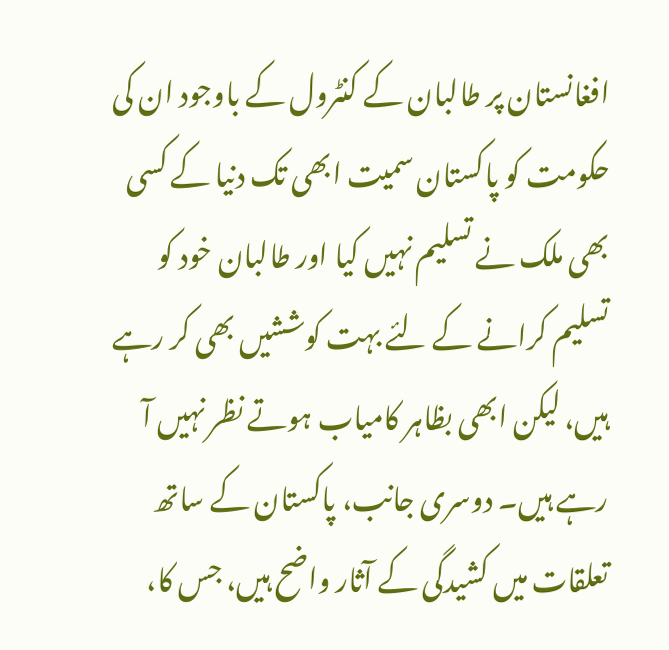افغانستان پر طالبان کے کنٹرول کے باوجود ان کی حکومت کو پاکستان سمیت ابھی تک دنیا کے کسی بھی ملک نے تسلیم نہیں کیا اور طالبان خود کو تسلیم کرانے کے لئے بہت کوششیں بھی کر رہے ہیں، لیکن ابھی بظاہر کامیاب ہوتے نظر نہیں آ رہے ہیں۔ دوسری جانب، پاکستان کے ساتھ تعلقات میں کشیدگی کے آثار واضح ہیں، جس کا،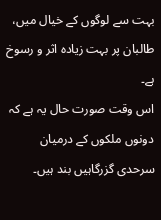بہت سے لوگوں کے خیال میں، طالبان پر بہت زیادہ اثر و رسوخ ہے۔
اس وقت صورت حال یہ ہے کہ دونوں ملکوں کے درمیان سرحدی گزرگاہیں بند ہیں۔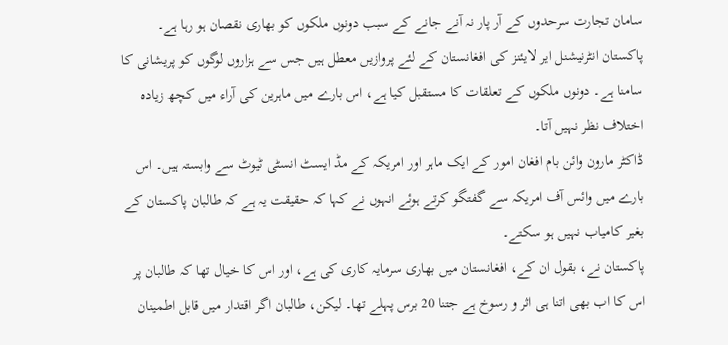سامان تجارت سرحدوں کے آر پار نہ آنے جانے کے سبب دونوں ملکوں کو بھاری نقصان ہو رہا ہے۔ پاکستان انٹرنیشنل ایر لایئنز کی افغانستان کے لئے پروازیں معطل ہیں جس سے ہزاروں لوگوں کو پریشانی کا سامنا ہے۔ دونوں ملکوں کے تعلقات کا مستقبل کیا ہے، اس بارے میں ماہرین کی آراء میں کچھ زیادہ اختلاف نظر نہیں آتا۔
ڈاکٹر مارون وائن بام افغان امور کے ایک ماہر اور امریکہ کے مڈ ایسٹ انسٹی ٹیوٹ سے وابستہ ہیں۔ اس بارے میں وائس آف امریکہ سے گفتگو کرتے ہوئے انہوں نے کہا کہ حقیقت یہ ہے کہ طالبان پاکستان کے بغیر کامیاب نہیں ہو سکتے۔
پاکستان نے، بقول ان کے، افغانستان میں بھاری سرمایہ کاری کی ہے، اور اس کا خیال تھا کہ طالبان پر اس کا اب بھی اتنا ہی اثر و رسوخ ہے جتنا 20 برس پہلے تھا۔ لیکن، طالبان اگر اقتدار میں قابل اطمینان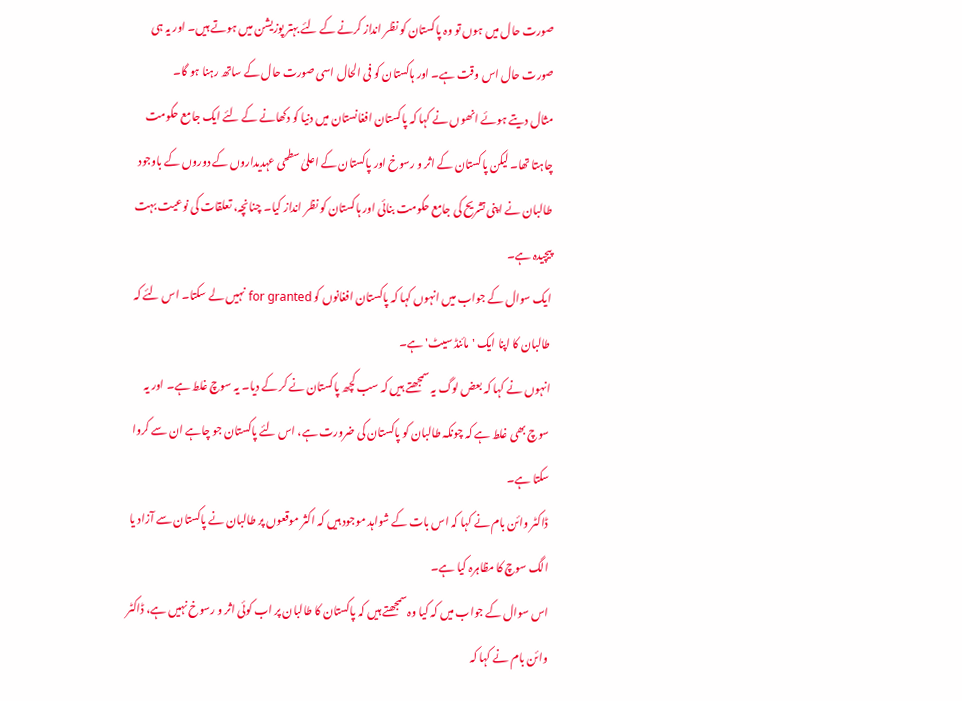صورت حال میں ہوں تو وہ پاکستان کو نظر انداز کرنے کے لئے بہتر پوزیشن میں ہوتے ہیں۔ اور یہ ہی صورت حال اس وقت ہے۔ اور ہاکستان کو فی الحال اسی صورت حال کے ساتھ رہنا ہو گا۔
مثال دیتے ہوئے انھوں نے کہا کہ پاکستان افغانستان میں دنیا کو دکھانے کے لئے ایک جامع حکومت چاہتا تھا۔ لیکن پاکستان کے اثر و رسوخ اور پاکستان کے اعلیٰ سطحی عہدیداروں کے دوروں کے باوجود طالبان نے اپنی تشریح کی جامع حکومت بنائی اور ہاکستان کو نظر انداز کیا۔ چنانچہ، تعلقات کی نوعیت بہت پیچیدہ ہے۔
ایک سوال کے جواب میں انہوں کہا کہ پاکستان افغانوں کو for granted نہیں لے سکتا۔ اس لئے کہ طالبان کا اپنا ایک 'مائنڈ سیٹ' ہے۔
انہوں نے کہا کہ بعض لوگ یہ سمجھتے ہیں کہ سب کچھ پاکستان نے کر کے دیا۔ یہ سوچ غلط ہے۔ اور یہ سوچ بھی غلط ہے کہ چونکہ طالبان کو پاکستان کی ضرورت ہے، اس لئے پاکستان جو چاہے ان سے کروا سکتا ہے۔
ڈاکٹر وائن بام نے کہا کہ اس بات کے شواہد موجود ہیں کہ اکثر موقعوں پر طالبان نے پاکستان سے آزاد یا الگ سوچ کا مظاہرہ کیا ہے۔
اس سوال کے جواب میں کہ کیا وہ سمجھتے ہیں کہ پاکستان کا طالبان پر اب کوئی اثر و رسوخ نہیں ہے، ڈاکٹر وائن بام نے کہا کہ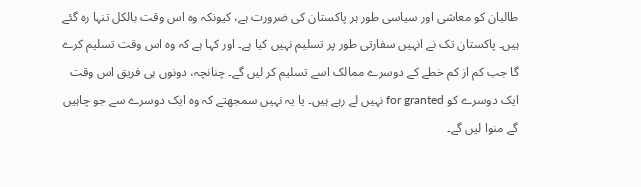طالبان کو معاشی اور سیاسی طور ہر پاکستان کی ضرورت ہے، کیونکہ وہ اس وقت بالکل تنہا رہ گئے ہیں۔ پاکستان تک نے انہیں سفارتی طور پر تسلیم نہیں کیا ہے۔ اور کہا ہے کہ وہ اس وقت تسلیم کرے گا جب کم از کم خطے کے دوسرے ممالک اسے تسلیم کر لیں گے۔ چنانچہ، دونوں ہی فریق اس وقت ایک دوسرے کو for granted نہیں لے رہے ہیں۔ یا یہ نہیں سمجھتے کہ وہ ایک دوسرے سے جو چاہیں گے منوا لیں گے۔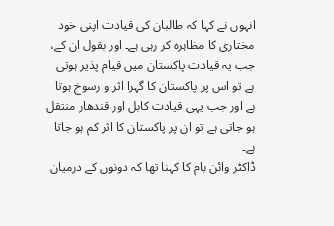انہوں نے کہا کہ طالبان کی قیادت اپنی خود مختاری کا مظاہرہ کر رہی ہے۔ اور بقول ان کے، جب یہ قیادت پاکستان میں قیام پذیر ہوتی ہے تو اس پر پاکستان کا گہرا اثر و رسوخ ہوتا ہے اور جب یہی قیادت کابل اور قندھار منتقل ہو جاتی ہے تو ان پر پاکستان کا اثر کم ہو جاتا ہے۔
ڈاکٹر وائن بام کا کہنا تھا کہ دونوں کے درمیان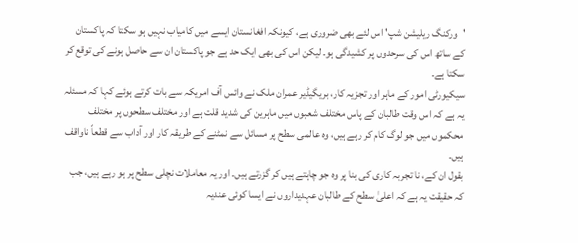'ورکنگ ریلیشن شپ' اس لئے بھی ضروری ہے، کیونکہ افغانستان ایسے میں کامیاب نہیں ہو سکتا کہ پاکستان کے ساتھ اس کی سرحدوں پر کشیدگی ہو۔ لیکن اس کی بھی ایک حد ہے جو پاکستان ان سے حاصل ہونے کی توقع کر سکتا ہے۔
سیکیورٹی امور کے ماہر اور تجزیہ کار، بریگیڈیر عمران ملک نے وائس آف امریکہ سے بات کرتے ہوئے کہا کہ مسئلہ یہ ہے کہ اس وقت طالبان کے پاس مختلف شعبوں میں ماہرین کی شدید قلت ہے اور مختلف سطحوں پر مختلف محکموں میں جو لوگ کام کر رہے ہیں، وہ عالمی سطح پر مسائل سے نمٹنے کے طریقہ کار اور آداب سے قطعاً ناواقف ہیں۔
بقول ان کے، نا تجربہ کاری کی بنا پر وہ جو چاہتے ہیں کر گزرتے ہیں۔ اور یہ معاملات نچلی سطح پر ہو رہے ہیں، جب کہ حقیقت یہ ہے کہ اعلیٰ سطح کے طالبان عہدیداروں نے ایسا کوئی عندیہ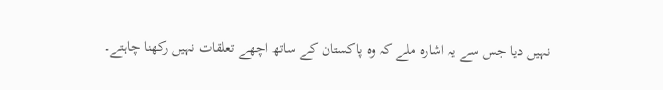نہیں دیا جس سے یہ اشارہ ملے کہ وہ پاکستان کے ساتھ اچھے تعلقات نہیں رکھنا چاہتے۔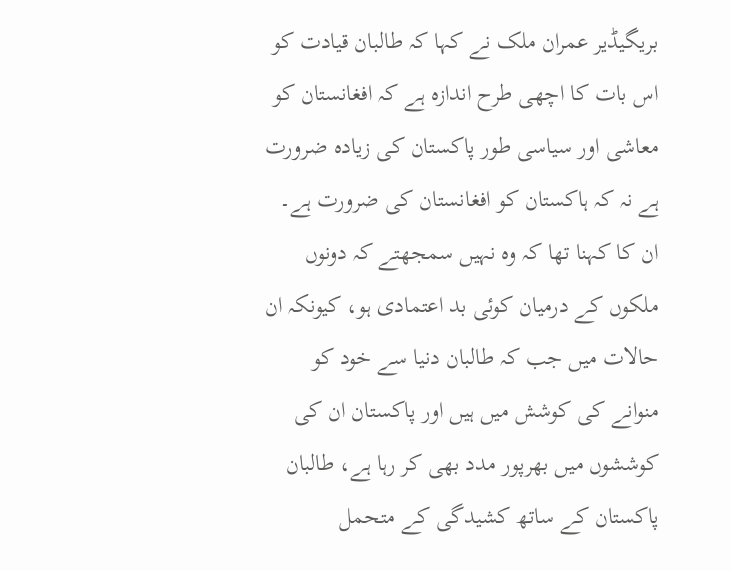بریگیڈیر عمران ملک نے کہا کہ طالبان قیادت کو اس بات کا اچھی طرح اندازہ ہے کہ افغانستان کو معاشی اور سیاسی طور پاکستان کی زیادہ ضرورت ہے نہ کہ ہاکستان کو افغانستان کی ضرورت ہے۔
ان کا کہنا تھا کہ وہ نہیں سمجھتے کہ دونوں ملکوں کے درمیان کوئی بد اعتمادی ہو، کیونکہ ان حالات میں جب کہ طالبان دنیا سے خود کو منوانے کی کوشش میں ہیں اور پاکستان ان کی کوششوں میں بھرپور مدد بھی کر رہا ہے، طالبان پاکستان کے ساتھ کشیدگی کے متحمل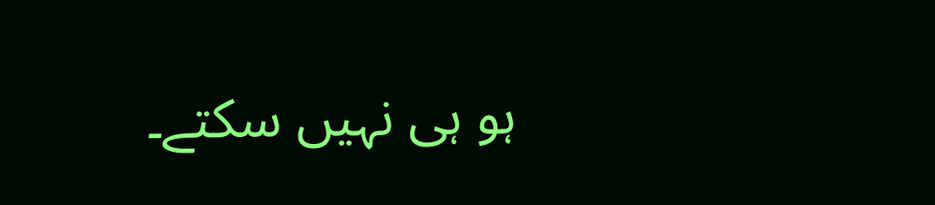ہو ہی نہیں سکتے۔